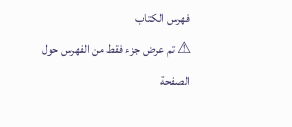فهرس الكتاب
⚠ تم عرض جزء فقط من الفهرس حول الصفحة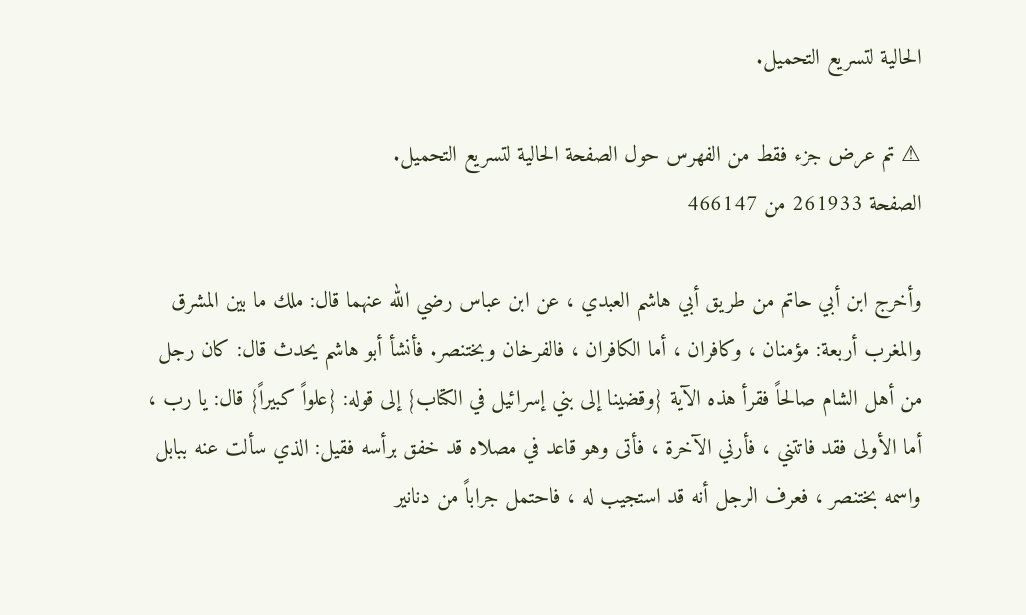الحالية لتسريع التحميل.

⚠ تم عرض جزء فقط من الفهرس حول الصفحة الحالية لتسريع التحميل.
الصفحة 261933 من 466147

وأخرج ابن أبي حاتم من طريق أبي هاشم العبدي ، عن ابن عباس رضي الله عنهما قال: ملك ما بين المشرق والمغرب أربعة: مؤمنان ، وكافران ، أما الكافران ، فالفرخان وبختنصر. فأنشأ أبو هاشم يحدث قال: كان رجل من أهل الشام صالحاً فقرأ هذه الآية {وقضينا إلى بني إسرائيل في الكتاب} إلى قوله: {علواً كبيراً} قال: يا رب ، أما الأولى فقد فاتتني ، فأرني الآخرة ، فأتى وهو قاعد في مصلاه قد خفق برأسه فقيل: الذي سألت عنه ببابل واسمه بختنصر ، فعرف الرجل أنه قد استجيب له ، فاحتمل جراباً من دنانير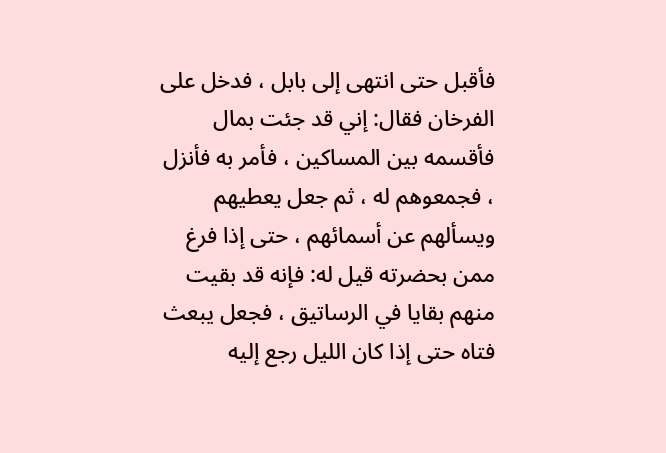فأقبل حتى انتهى إلى بابل ، فدخل على الفرخان فقال: إني قد جئت بمال فأقسمه بين المساكين ، فأمر به فأنزل ، فجمعوهم له ، ثم جعل يعطيهم ويسألهم عن أسمائهم ، حتى إذا فرغ ممن بحضرته قيل له: فإنه قد بقيت منهم بقايا في الرساتيق ، فجعل يبعث فتاه حتى إذا كان الليل رجع إليه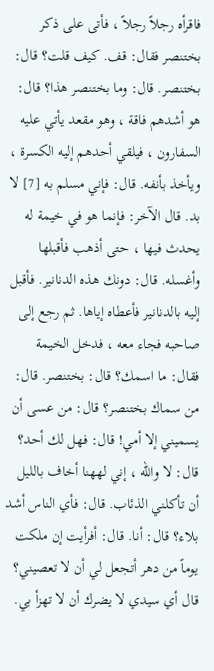فاقرأه رجلاً رجلاً ، فأتى على ذكر بختنصر فقال: قف. كيف قلت؟ قال: بختنصر. قال: وما بختنصر هذا؟ قال: هو أشدهم فاقة ، وهو مقعد يأتي عليه السفارون ، فيلقي أحدهم إليه الكسرة ، ويأخذ بأنفه. قال: فإني مسلم به [7] لا بد. قال الآخر: فإنما هو في خيمة له يحدث فيها ، حتى أذهب فأقبلها وأغسله. قال: دونك هذه الدنانير. فأقبل إليه بالدنانير فأعطاه إياها. ثم رجع إلى صاحبه فجاء معه ، فدخل الخيمة فقال: ما اسمك؟ قال: بختنصر. قال: من سماك بختنصر؟ قال: من عسى أن يسميني إلا أمي! قال: فهل لك أحد؟ قال: لا والله ، إني لههنا أخاف بالليل أن تأكلني الذئاب. قال: فأي الناس أشد بلاء؟ قال: أنا. قال: أفرأيت إن ملكت يوماً من دهر أتجعل لي أن لا تعصيني؟ قال أي سيدي لا يضرك أن لا تهزأ بي.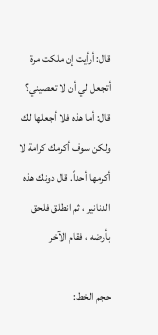قال: أرأيت إن ملكت مرة أتجعل لي أن لا تعصيني؟ قال: أما هذه فلا أجعلها لك ولكن سوف أكرمك كرامة لا أكرمها أحداً. قال دونك هذه الدنانير ، ثم انطلق فلحق بأرضه ، فقام الآخر

حجم الخط: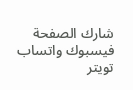شارك الصفحة
فيسبوك واتساب تويتر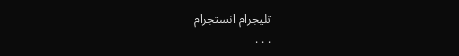تليجرام انستجرام
. . .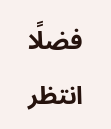فضلًا انتظر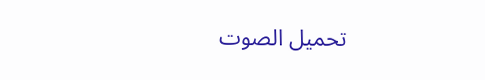تحميل الصوت